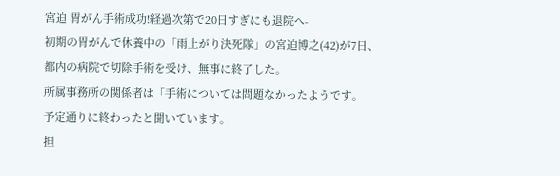宮迫 胃がん手術成功!経過次第で20日すぎにも退院へ-
初期の胃がんで休養中の「雨上がり決死隊」の宮迫博之(42)が7日、
都内の病院で切除手術を受け、無事に終了した。
所属事務所の関係者は「手術については問題なかったようです。
予定通りに終わったと聞いています。
担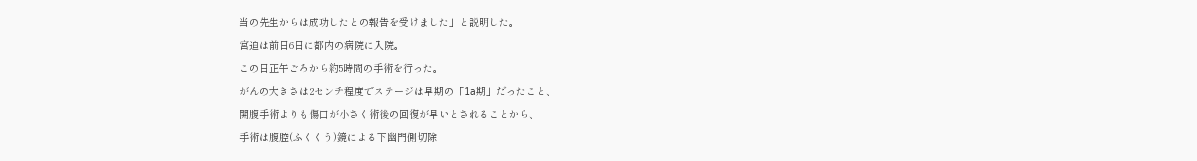当の先生からは成功したとの報告を受けました」と説明した。
宮迫は前日6日に都内の病院に入院。
この日正午ごろから約5時間の手術を行った。
がんの大きさは2センチ程度でステージは早期の「1a期」だったこと、
開腹手術よりも傷口が小さく術後の回復が早いとされることから、
手術は腹腔(ふくくう)鏡による下幽門側切除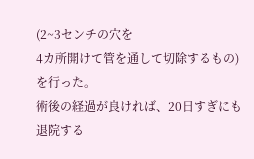(2~3センチの穴を
4カ所開けて管を通して切除するもの)を行った。
術後の経過が良ければ、20日すぎにも退院する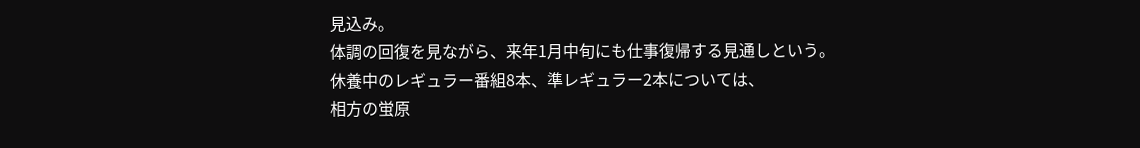見込み。
体調の回復を見ながら、来年1月中旬にも仕事復帰する見通しという。
休養中のレギュラー番組8本、準レギュラー2本については、
相方の蛍原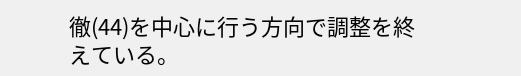徹(44)を中心に行う方向で調整を終えている。